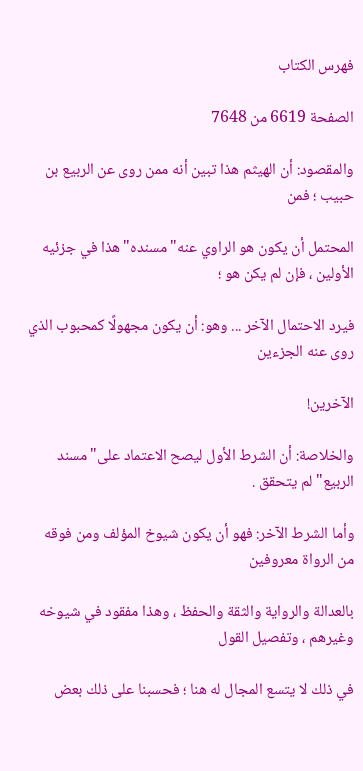فهرس الكتاب

الصفحة 6619 من 7648

والمقصود: أن الهيثم هذا تبين أنه ممن روى عن الربيع بن حبيب ؛ فمن

المحتمل أن يكون هو الراوي عنه"مسنده"هذا في جزئيه الأولين ، فإن لم يكن هو ؛

فيرد الاحتمال الآخر ... وهو: أن يكون مجهولًا كمحبوب الذي روى عنه الجزءين

الآخرين!

والخلاصة: أن الشرط الأول ليصح الاعتماد على"مسند الربيع"لم يتحقق .

وأما الشرط الآخر: فهو أن يكون شيوخ المؤلف ومن فوقه من الرواة معروفين

بالعدالة والرواية والثقة والحفظ ، وهذا مفقود في شيوخه وغيرهم ، وتفصيل القول

في ذلك لا يتسع المجال له هنا ؛ فحسبنا على ذلك بعض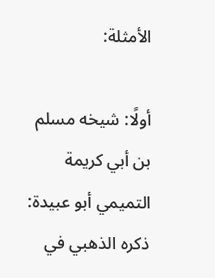الأمثلة:

أولًا: شيخه مسلم بن أبي كريمة التميمي أبو عبيدة: ذكره الذهبي في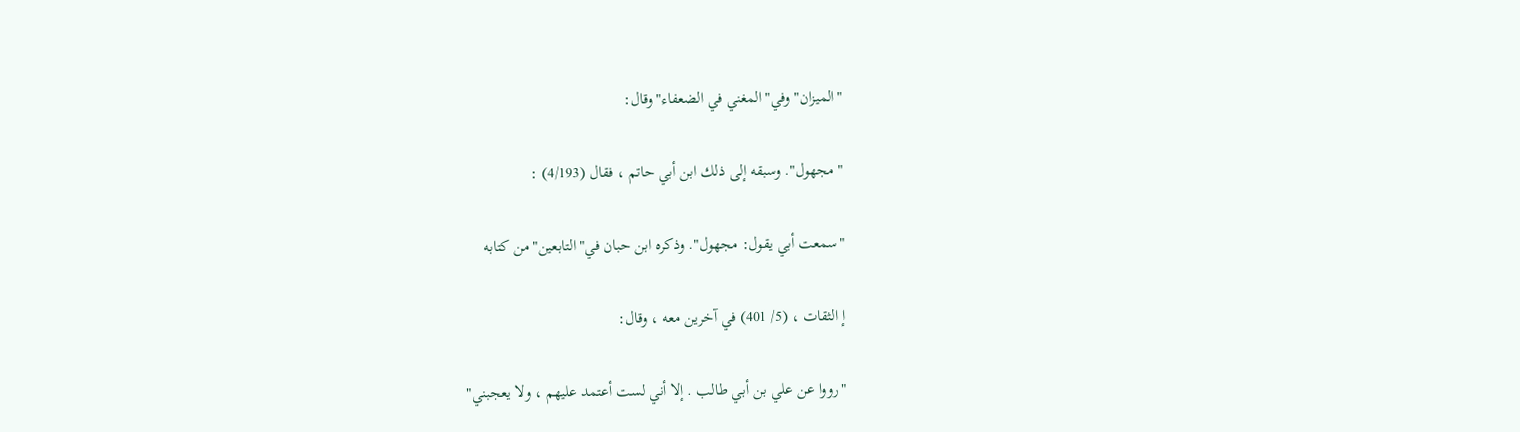"الميزان"وفي"المغني في الضعفاء"وقال:

"مجهول". وسبقه إلى ذلك ابن أبي حاتم ، فقال (4/193) :

"سمعت أبي يقول: مجهول". وذكره ابن حبان في"التابعين"من كتابه

إ الثقات ، (5/ 401) في آخرين معه ، وقال:

"رووا عن علي بن أبي طالب . إلا أني لست أعتمد عليهم ، ولا يعجبني"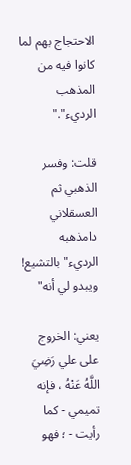الاحتجاج بهم لما كانوا فيه من المذهب الرديء"."

قلت: وفسر الذهبي ثم العسقلاني دامذهبه الرديء"بالتشيع! ويبدو لي أنه"

يعني: الخروج على علي رَضِيَ اللَّهُ عَنْهُ ، فإنه تميمي - كما رأيت - ؛ فهو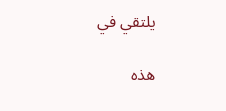يلتقي في

هذه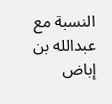النسبة مع عبدالله بن إباض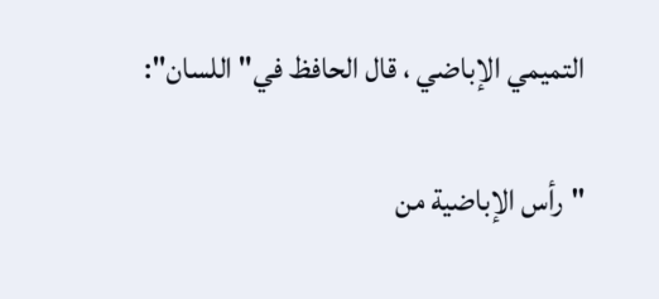التميمي الإباضي ، قال الحافظ في"اللسان":

"رأس الإباضية من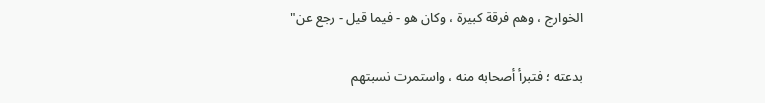الخوارج ، وهم فرقة كبيرة ، وكان هو - فيما قيل - رجع عن"

بدعته ؛ فتبرأ أصحابه منه ، واستمرت نسبتهم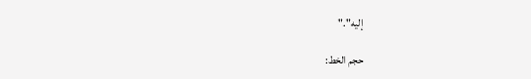إليه"."

حجم الخط: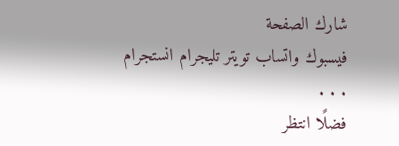شارك الصفحة
فيسبوك واتساب تويتر تليجرام انستجرام
. . .
فضلًا انتظر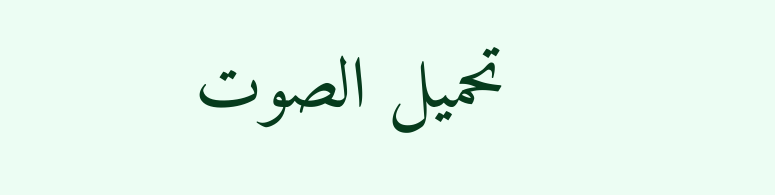تحميل الصوت